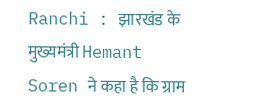Ranchi : झारखंड के मुख्यमंत्री Hemant Soren ने कहा है कि ग्राम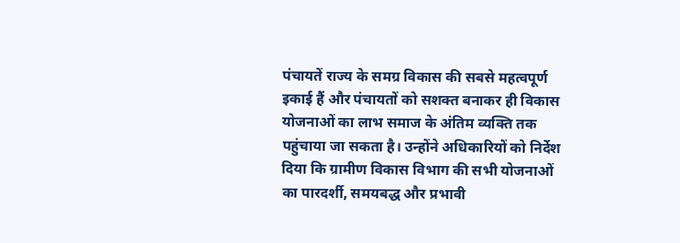पंचायतें राज्य के समग्र विकास की सबसे महत्वपूर्ण इकाई हैं और पंचायतों को सशक्त बनाकर ही विकास योजनाओं का लाभ समाज के अंतिम व्यक्ति तक पहुंचाया जा सकता है। उन्होंने अधिकारियों को निर्देश दिया कि ग्रामीण विकास विभाग की सभी योजनाओं का पारदर्शी, समयबद्ध और प्रभावी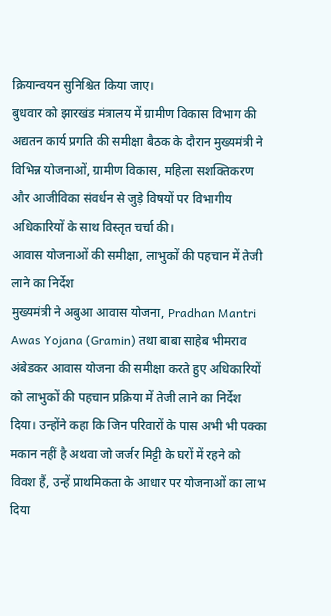क्रियान्वयन सुनिश्चित किया जाए।
बुधवार को झारखंड मंत्रालय में ग्रामीण विकास विभाग की अद्यतन कार्य प्रगति की समीक्षा बैठक के दौरान मुख्यमंत्री ने विभिन्न योजनाओं, ग्रामीण विकास, महिला सशक्तिकरण और आजीविका संवर्धन से जुड़े विषयों पर विभागीय अधिकारियों के साथ विस्तृत चर्चा की।
आवास योजनाओं की समीक्षा, लाभुकों की पहचान में तेजी लाने का निर्देश
मुख्यमंत्री ने अबुआ आवास योजना, Pradhan Mantri Awas Yojana (Gramin) तथा बाबा साहेब भीमराव अंबेडकर आवास योजना की समीक्षा करते हुए अधिकारियों को लाभुकों की पहचान प्रक्रिया में तेजी लाने का निर्देश दिया। उन्होंने कहा कि जिन परिवारों के पास अभी भी पक्का मकान नहीं है अथवा जो जर्जर मिट्टी के घरों में रहने को विवश हैं, उन्हें प्राथमिकता के आधार पर योजनाओं का लाभ दिया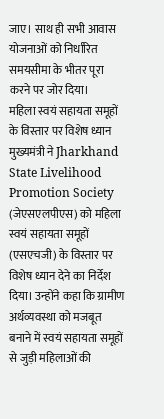जाए। साथ ही सभी आवास योजनाओं को निर्धारित समयसीमा के भीतर पूरा करने पर जोर दिया।
महिला स्वयं सहायता समूहों के विस्तार पर विशेष ध्यान
मुख्यमंत्री ने Jharkhand State Livelihood Promotion Society (जेएसएलपीएस) को महिला स्वयं सहायता समूहों (एसएचजी) के विस्तार पर विशेष ध्यान देने का निर्देश दिया। उन्होंने कहा कि ग्रामीण अर्थव्यवस्था को मजबूत बनाने में स्वयं सहायता समूहों से जुड़ी महिलाओं की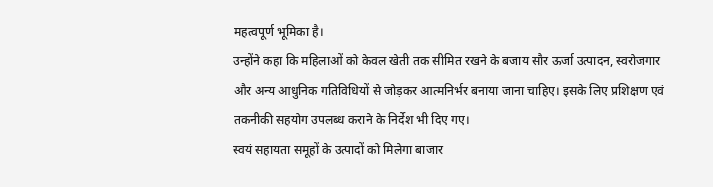महत्वपूर्ण भूमिका है।
उन्होंने कहा कि महिलाओं को केवल खेती तक सीमित रखने के बजाय सौर ऊर्जा उत्पादन, स्वरोजगार और अन्य आधुनिक गतिविधियों से जोड़कर आत्मनिर्भर बनाया जाना चाहिए। इसके लिए प्रशिक्षण एवं तकनीकी सहयोग उपलब्ध कराने के निर्देश भी दिए गए।
स्वयं सहायता समूहों के उत्पादों को मिलेगा बाजार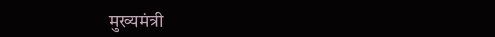मुख्यमंत्री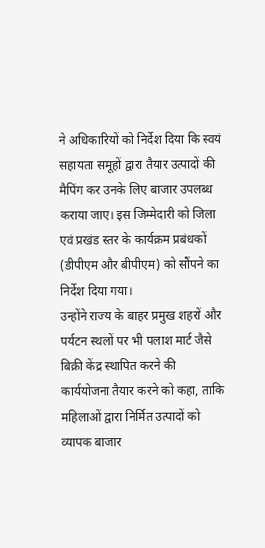ने अधिकारियों को निर्देश दिया कि स्वयं सहायता समूहों द्वारा तैयार उत्पादों की मैपिंग कर उनके लिए बाजार उपलब्ध कराया जाए। इस जिम्मेदारी को जिला एवं प्रखंड स्तर के कार्यक्रम प्रबंधकों (डीपीएम और बीपीएम) को सौंपने का निर्देश दिया गया।
उन्होंने राज्य के बाहर प्रमुख शहरों और पर्यटन स्थलों पर भी पलाश मार्ट जैसे बिक्री केंद्र स्थापित करने की कार्ययोजना तैयार करने को कहा, ताकि महिलाओं द्वारा निर्मित उत्पादों को व्यापक बाजार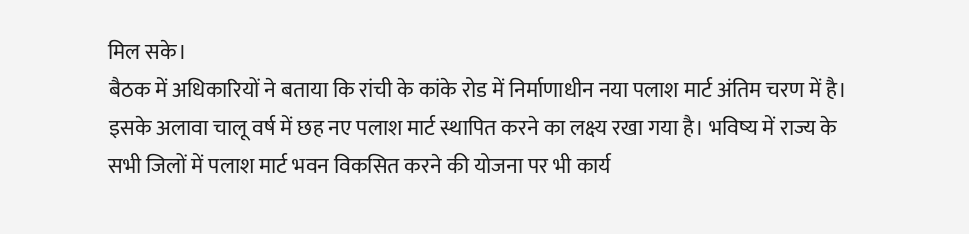मिल सके।
बैठक में अधिकारियों ने बताया कि रांची के कांके रोड में निर्माणाधीन नया पलाश मार्ट अंतिम चरण में है। इसके अलावा चालू वर्ष में छह नए पलाश मार्ट स्थापित करने का लक्ष्य रखा गया है। भविष्य में राज्य के सभी जिलों में पलाश मार्ट भवन विकसित करने की योजना पर भी कार्य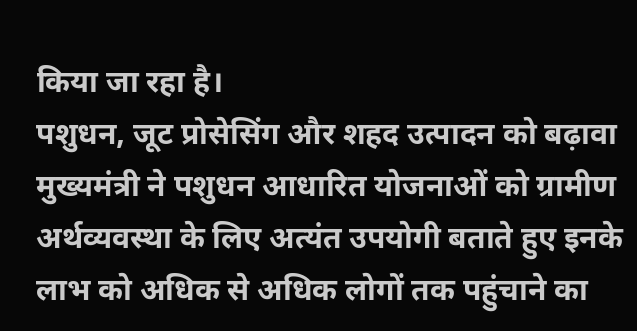किया जा रहा है।
पशुधन, जूट प्रोसेसिंग और शहद उत्पादन को बढ़ावा
मुख्यमंत्री ने पशुधन आधारित योजनाओं को ग्रामीण अर्थव्यवस्था के लिए अत्यंत उपयोगी बताते हुए इनके लाभ को अधिक से अधिक लोगों तक पहुंचाने का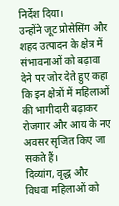निर्देश दिया।
उन्होंने जूट प्रोसेसिंग और शहद उत्पादन के क्षेत्र में संभावनाओं को बढ़ावा देने पर जोर देते हुए कहा कि इन क्षेत्रों में महिलाओं की भागीदारी बढ़ाकर रोजगार और आय के नए अवसर सृजित किए जा सकते हैं।
दिव्यांग, वृद्ध और विधवा महिलाओं को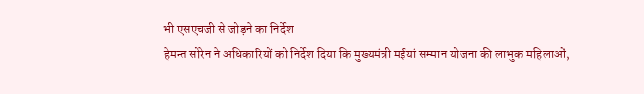भी एसएचजी से जोड़ने का निर्देश
हेमन्त सोरेन ने अधिकारियों को निर्देश दिया कि मुख्यमंत्री मईयां सम्मान योजना की लाभुक महिलाओं,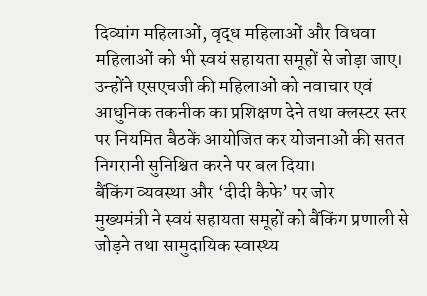दिव्यांग महिलाओं, वृद्ध महिलाओं और विधवा महिलाओं को भी स्वयं सहायता समूहों से जोड़ा जाए।
उन्होंने एसएचजी की महिलाओं को नवाचार एवं आधुनिक तकनीक का प्रशिक्षण देने तथा क्लस्टर स्तर पर नियमित बैठकें आयोजित कर योजनाओं की सतत निगरानी सुनिश्चित करने पर बल दिया।
बैंकिंग व्यवस्था और ‘दीदी कैफे’ पर जोर
मुख्यमंत्री ने स्वयं सहायता समूहों को बैंकिंग प्रणाली से जोड़ने तथा सामुदायिक स्वास्थ्य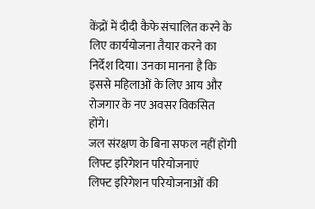केंद्रों में दीदी कैफे संचालित करने के लिए कार्ययोजना तैयार करने का निर्देश दिया। उनका मानना है कि इससे महिलाओं के लिए आय और रोजगार के नए अवसर विकसित होंगे।
जल संरक्षण के बिना सफल नहीं होंगी लिफ्ट इरिगेशन परियोजनाएं
लिफ्ट इरिगेशन परियोजनाओं की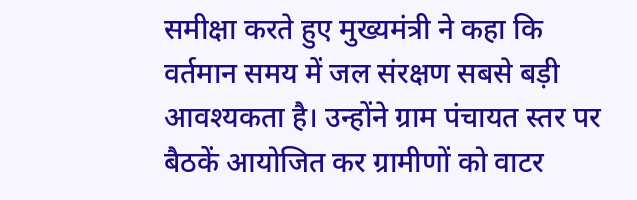समीक्षा करते हुए मुख्यमंत्री ने कहा कि वर्तमान समय में जल संरक्षण सबसे बड़ी आवश्यकता है। उन्होंने ग्राम पंचायत स्तर पर बैठकें आयोजित कर ग्रामीणों को वाटर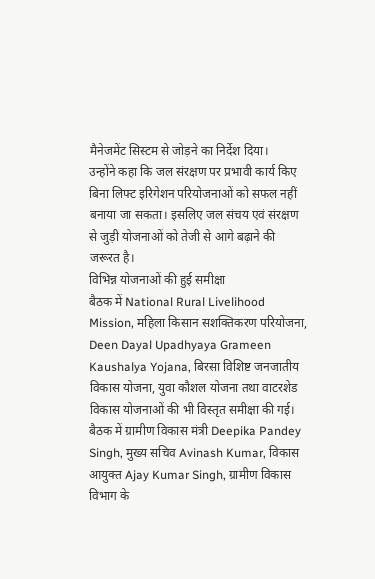मैनेजमेंट सिस्टम से जोड़ने का निर्देश दिया।
उन्होंने कहा कि जल संरक्षण पर प्रभावी कार्य किए बिना लिफ्ट इरिगेशन परियोजनाओं को सफल नहीं बनाया जा सकता। इसलिए जल संचय एवं संरक्षण से जुड़ी योजनाओं को तेजी से आगे बढ़ाने की जरूरत है।
विभिन्न योजनाओं की हुई समीक्षा
बैठक में National Rural Livelihood Mission, महिला किसान सशक्तिकरण परियोजना, Deen Dayal Upadhyaya Grameen Kaushalya Yojana, बिरसा विशिष्ट जनजातीय विकास योजना, युवा कौशल योजना तथा वाटरशेड विकास योजनाओं की भी विस्तृत समीक्षा की गई।
बैठक में ग्रामीण विकास मंत्री Deepika Pandey Singh, मुख्य सचिव Avinash Kumar, विकास आयुक्त Ajay Kumar Singh, ग्रामीण विकास विभाग के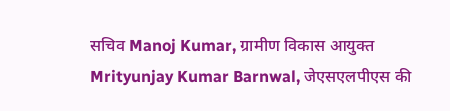सचिव Manoj Kumar, ग्रामीण विकास आयुक्त Mrityunjay Kumar Barnwal, जेएसएलपीएस की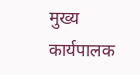मुख्य कार्यपालक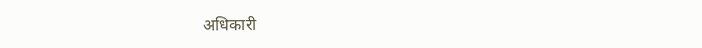अधिकारी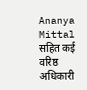Ananya Mittal सहित कई वरिष्ठ अधिकारी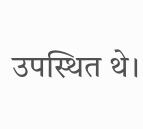उपस्थित थे।